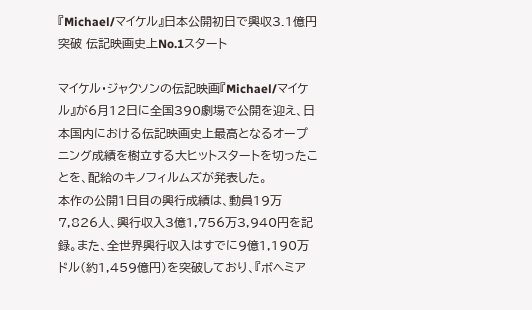『Michael/マイケル』日本公開初日で興収3.1億円突破 伝記映画史上No.1スタート

マイケル・ジャクソンの伝記映画『Michael/マイケル』が6月12日に全国390劇場で公開を迎え、日本国内における伝記映画史上最高となるオープニング成績を樹立する大ヒットスタートを切ったことを、配給のキノフィルムズが発表した。
本作の公開1日目の興行成績は、動員19万7,826人、興行収入3億1,756万3,940円を記録。また、全世界興行収入はすでに9億1,190万ドル(約1,459億円)を突破しており、『ボヘミア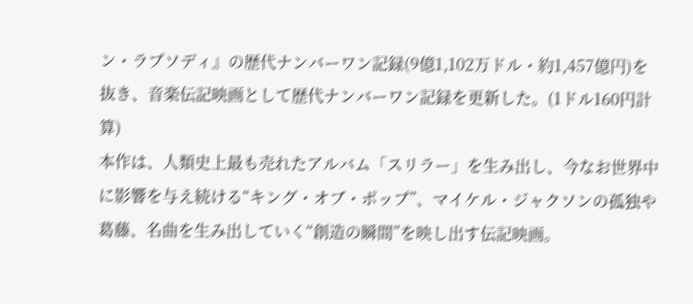ン・ラプソディ』の歴代ナンバーワン記録(9億1,102万ドル・約1,457億円)を抜き、音楽伝記映画として歴代ナンバーワン記録を更新した。(1ドル160円計算)
本作は、人類史上最も売れたアルバム「スリラー」を生み出し、今なお世界中に影響を与え続ける“キング・オブ・ポップ”、マイケル・ジャクソンの孤独や葛藤、名曲を生み出していく“創造の瞬間”を映し出す伝記映画。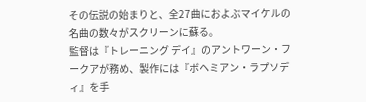その伝説の始まりと、全27曲におよぶマイケルの名曲の数々がスクリーンに蘇る。
監督は『トレーニング デイ』のアントワーン・フークアが務め、製作には『ボヘミアン・ラプソディ』を手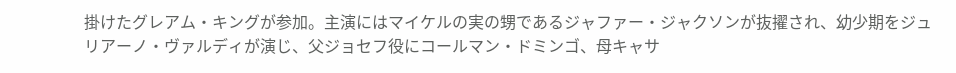掛けたグレアム・キングが参加。主演にはマイケルの実の甥であるジャファー・ジャクソンが抜擢され、幼少期をジュリアーノ・ヴァルディが演じ、父ジョセフ役にコールマン・ドミンゴ、母キャサ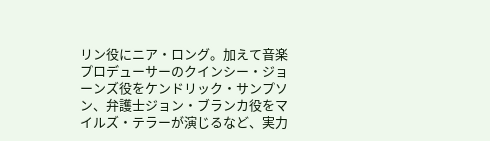リン役にニア・ロング。加えて音楽プロデューサーのクインシー・ジョーンズ役をケンドリック・サンプソン、弁護士ジョン・ブランカ役をマイルズ・テラーが演じるなど、実力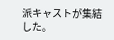派キャストが集結した。